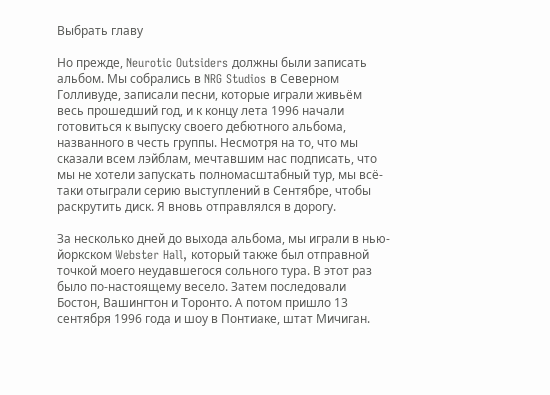Выбрать главу

Но прежде, Neurotic Outsiders должны были записать альбом. Мы собрались в NRG Studios в Северном Голливуде, записали песни, которые играли живьём весь прошедший год, и к концу лета 1996 начали готовиться к выпуску своего дебютного альбома, названного в честь группы. Несмотря на то, что мы сказали всем лэйблам, мечтавшим нас подписать, что мы не хотели запускать полномасштабный тур, мы всё-таки отыграли серию выступлений в Сентябре, чтобы раскрутить диск. Я вновь отправлялся в дорогу.

За несколько дней до выхода альбома, мы играли в нью-йоркском Webster Hall, который также был отправной точкой моего неудавшегося сольного тура. В этот раз было по-настоящему весело. Затем последовали Бостон, Вашингтон и Торонто. А потом пришло 13 сентября 1996 года и шоу в Понтиаке, штат Мичиган.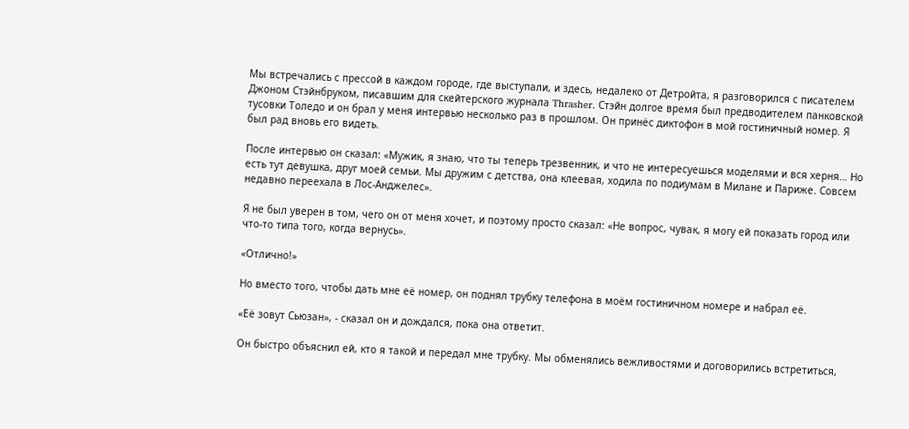Мы встречались с прессой в каждом городе, где выступали, и здесь, недалеко от Детройта, я разговорился с писателем Джоном Стэйнбруком, писавшим для скейтерского журнала Thrasher. Стэйн долгое время был предводителем панковской тусовки Толедо и он брал у меня интервью несколько раз в прошлом. Он принёс диктофон в мой гостиничный номер. Я был рад вновь его видеть.

После интервью он сказал: «Мужик, я знаю, что ты теперь трезвенник, и что не интересуешься моделями и вся херня… Но есть тут девушка, друг моей семьи. Мы дружим с детства, она клеевая, ходила по подиумам в Милане и Париже. Совсем недавно переехала в Лос-Анджелес».

Я не был уверен в том, чего он от меня хочет, и поэтому просто сказал: «Не вопрос, чувак, я могу ей показать город или что-то типа того, когда вернусь».

«Отлично!»

Но вместо того, чтобы дать мне её номер, он поднял трубку телефона в моём гостиничном номере и набрал её.

«Её зовут Сьюзан», - сказал он и дождался, пока она ответит.

Он быстро объяснил ей, кто я такой и передал мне трубку. Мы обменялись вежливостями и договорились встретиться,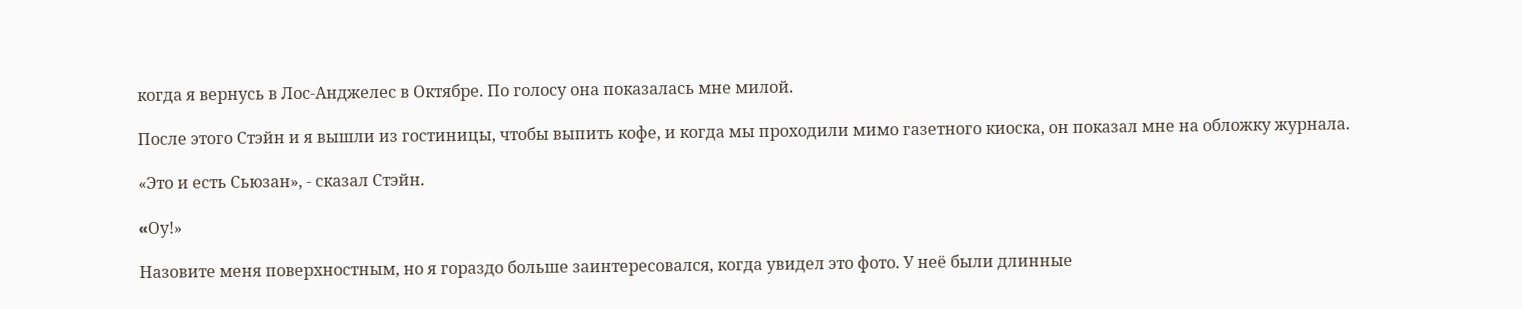когда я вернусь в Лос-Анджелес в Октябре. По голосу она показалась мне милой.

После этого Стэйн и я вышли из гостиницы, чтобы выпить кофе, и когда мы проходили мимо газетного киоска, он показал мне на обложку журнала.

«Это и есть Сьюзан», - сказал Стэйн.

«Oу!»

Назовите меня поверхностным, но я гораздо больше заинтересовался, когда увидел это фото. У неё были длинные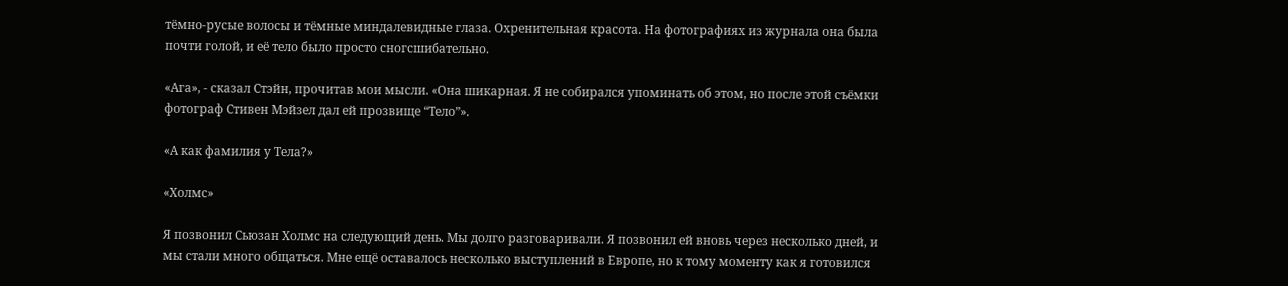тёмно-русые волосы и тёмные миндалевидные глаза. Охренительная красота. На фотографиях из журнала она была почти голой, и её тело было просто сногсшибательно.

«Ага», - сказал Стэйн, прочитав мои мысли. «Она шикарная. Я не собирался упоминать об этом, но после этой съёмки фотограф Стивен Мэйзел дал ей прозвище “Тело”».

«А как фамилия у Тела?»

«Холмс»

Я позвонил Сьюзан Холмс на следующий день. Мы долго разговаривали. Я позвонил ей вновь через несколько дней, и мы стали много общаться. Мне ещё оставалось несколько выступлений в Европе, но к тому моменту как я готовился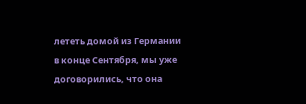лететь домой из Германии в конце Сентября, мы уже договорились, что она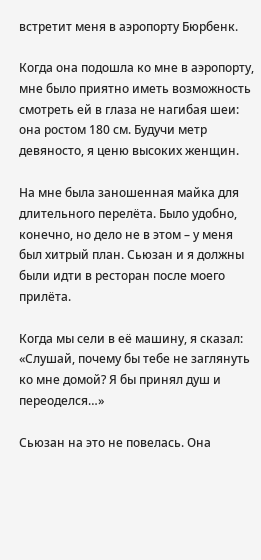встретит меня в аэропорту Бюрбенк.

Когда она подошла ко мне в аэропорту, мне было приятно иметь возможность смотреть ей в глаза не нагибая шеи: она ростом 180 см. Будучи метр девяносто, я ценю высоких женщин.

На мне была заношенная майка для длительного перелёта. Было удобно, конечно, но дело не в этом – у меня был хитрый план. Сьюзан и я должны были идти в ресторан после моего прилёта.

Когда мы сели в её машину, я сказал: «Слушай, почему бы тебе не заглянуть ко мне домой? Я бы принял душ и переоделся…»

Сьюзан на это не повелась. Она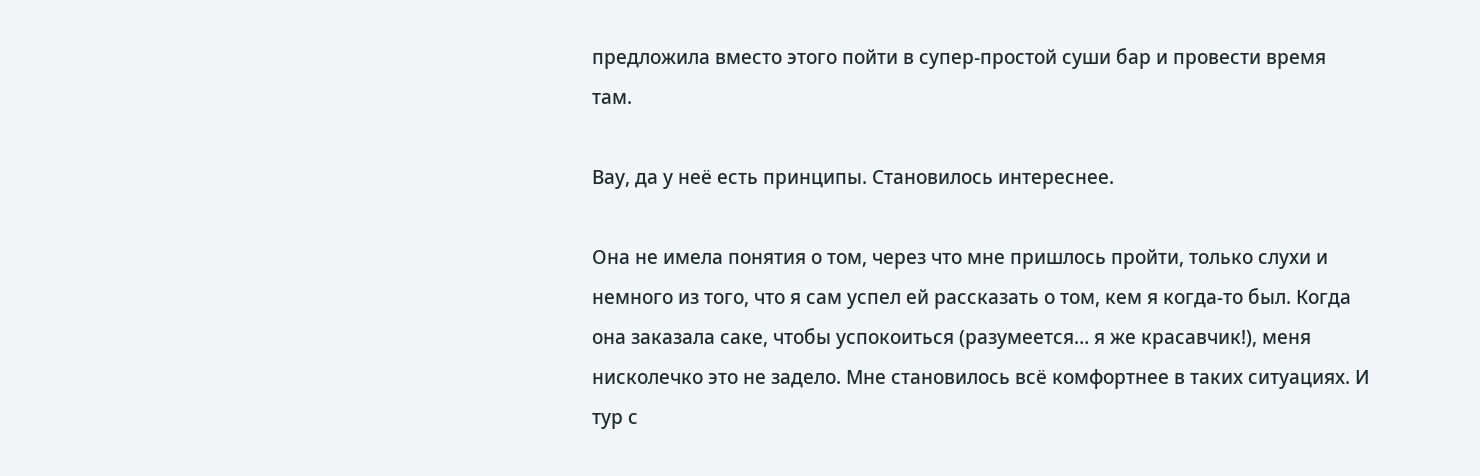предложила вместо этого пойти в супер-простой суши бар и провести время там.

Вау, да у неё есть принципы. Становилось интереснее.

Она не имела понятия о том, через что мне пришлось пройти, только слухи и немного из того, что я сам успел ей рассказать о том, кем я когда-то был. Когда она заказала саке, чтобы успокоиться (разумеется… я же красавчик!), меня нисколечко это не задело. Мне становилось всё комфортнее в таких ситуациях. И тур с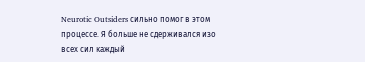Neurotic Outsiders сильно помог в этом процессе. Я больше не сдерживался изо всех сил каждый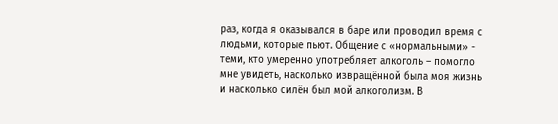раз, когда я оказывался в баре или проводил время с людьми, которые пьют. Общение с «нормальными» - теми, кто умеренно употребляет алкоголь – помогло мне увидеть, насколько извращённой была моя жизнь и насколько силён был мой алкоголизм. В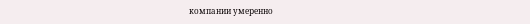компании умеренно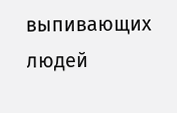выпивающих людей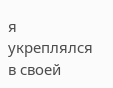я укреплялся в своей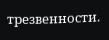трезвенности.